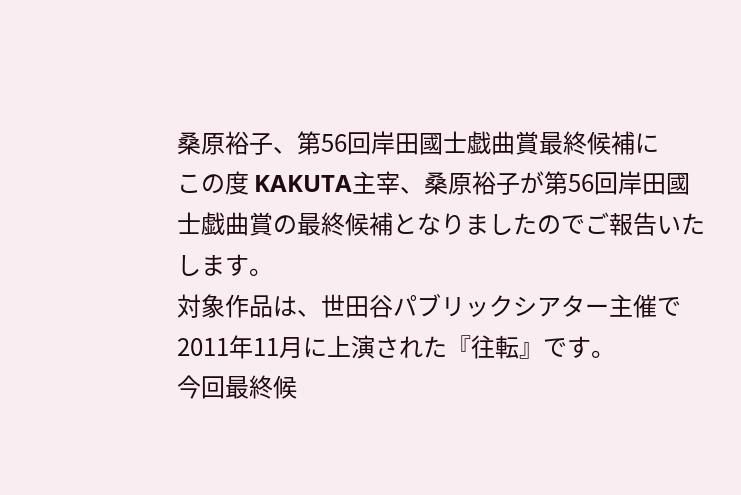桑原裕子、第56回岸田國士戯曲賞最終候補に
この度 KAKUTA主宰、桑原裕子が第56回岸田國士戯曲賞の最終候補となりましたのでご報告いたします。
対象作品は、世田谷パブリックシアター主催で2011年11月に上演された『往転』です。
今回最終候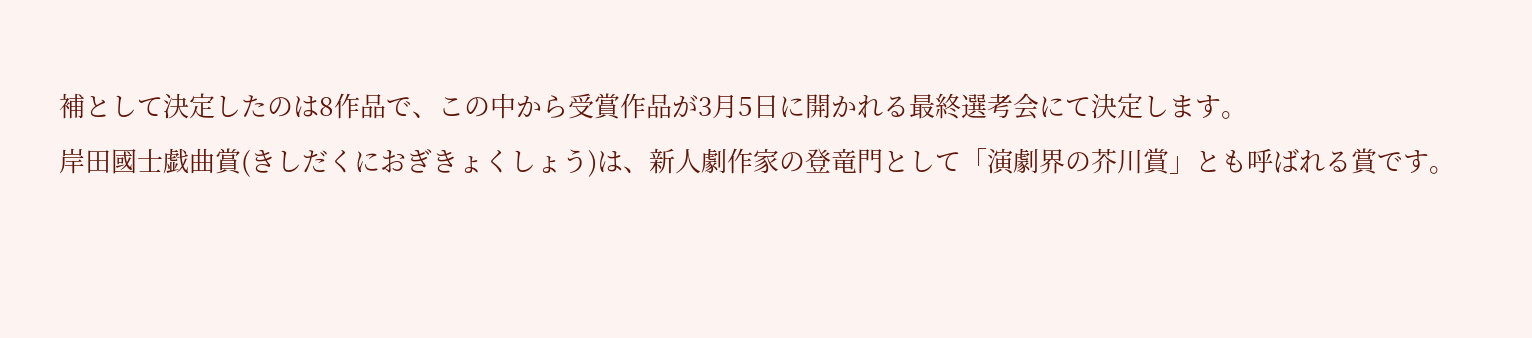補として決定したのは8作品で、この中から受賞作品が3月5日に開かれる最終選考会にて決定します。
岸田國士戯曲賞(きしだくにおぎきょくしょう)は、新人劇作家の登竜門として「演劇界の芥川賞」とも呼ばれる賞です。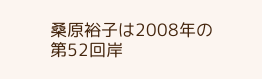桑原裕子は2008年の第52回岸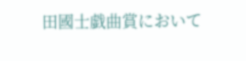田國士戯曲賞において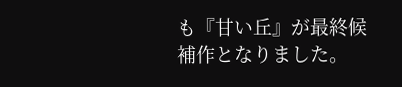も『甘い丘』が最終候補作となりました。